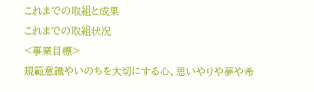これまでの取組と成果
これまでの取組状況
<事業目標>
規範意識やいのちを大切にする心、思いやりや夢や希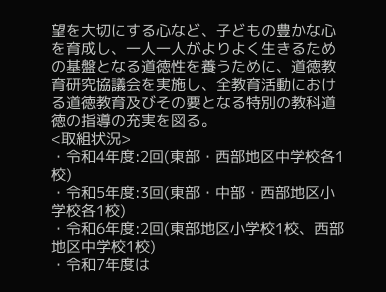望を大切にする心など、子どもの豊かな心を育成し、一人一人がよりよく生きるための基盤となる道徳性を養うために、道徳教育研究協議会を実施し、全教育活動における道徳教育及びその要となる特別の教科道徳の指導の充実を図る。
<取組状況>
・令和4年度:2回(東部・西部地区中学校各1校)
・令和5年度:3回(東部・中部・西部地区小学校各1校)
・令和6年度:2回(東部地区小学校1校、西部地区中学校1校)
・令和7年度は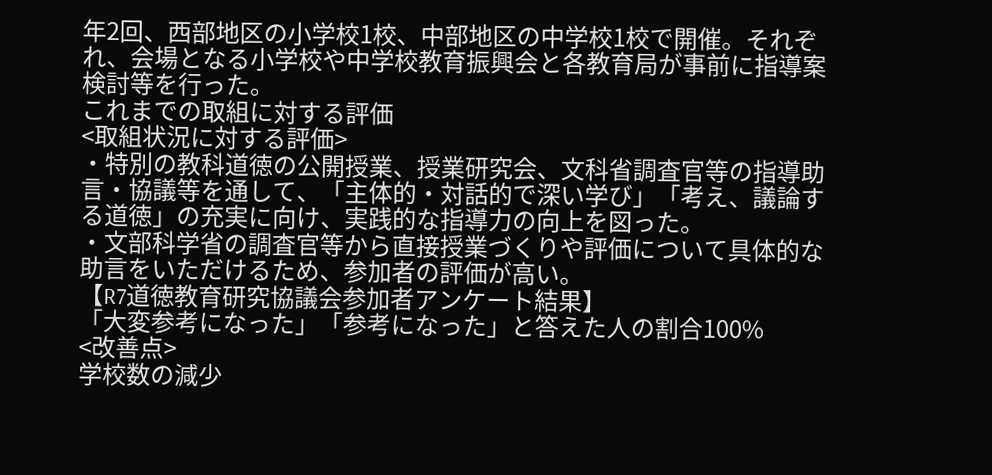年2回、西部地区の小学校1校、中部地区の中学校1校で開催。それぞれ、会場となる小学校や中学校教育振興会と各教育局が事前に指導案検討等を行った。
これまでの取組に対する評価
<取組状況に対する評価>
・特別の教科道徳の公開授業、授業研究会、文科省調査官等の指導助言・協議等を通して、「主体的・対話的で深い学び」「考え、議論する道徳」の充実に向け、実践的な指導力の向上を図った。
・文部科学省の調査官等から直接授業づくりや評価について具体的な助言をいただけるため、参加者の評価が高い。
【R7道徳教育研究協議会参加者アンケート結果】
「大変参考になった」「参考になった」と答えた人の割合100%
<改善点>
学校数の減少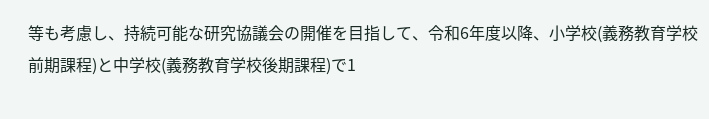等も考慮し、持続可能な研究協議会の開催を目指して、令和6年度以降、小学校(義務教育学校前期課程)と中学校(義務教育学校後期課程)で1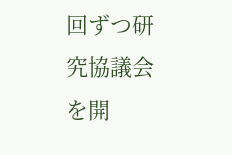回ずつ研究協議会を開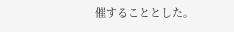催することとした。